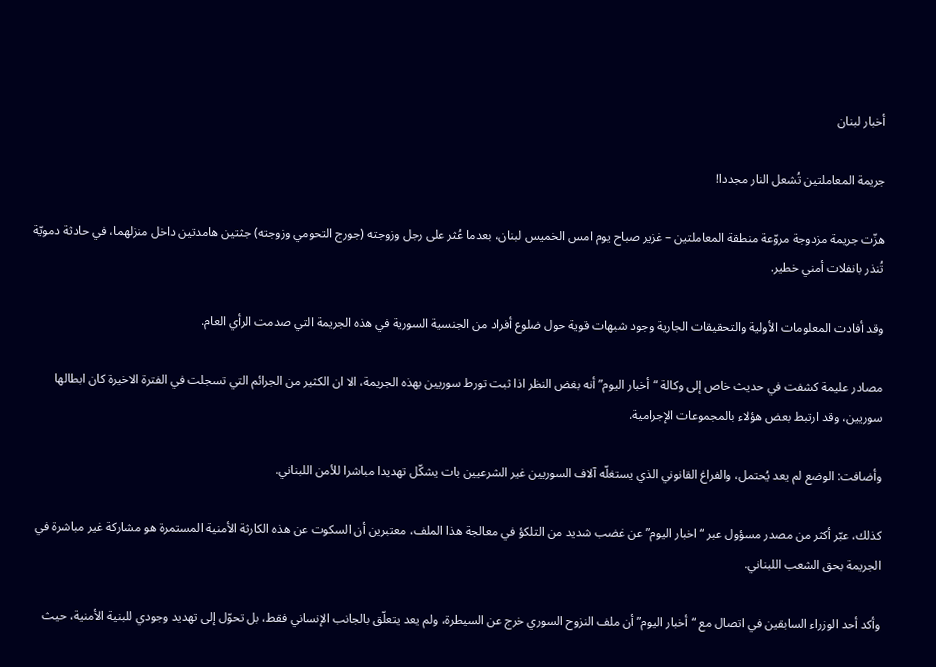أخبار لبنان

جريمة المعاملتين تُشعل النار مجددا!

هزّت جريمة مزدوجة مروّعة منطقة المعاملتين – غزير صباح يوم امس الخميس لبنان، بعدما عُثر على رجل وزوجته (جورج التحومي وزوجته) جثتين هامدتين داخل منزلهما، في حادثة دمويّة تُنذر بانفلات أمني خطير.

وقد أفادت المعلومات الأولية والتحقيقات الجارية وجود شبهات قوية حول ضلوع أفراد من الجنسية السورية في هذه الجريمة التي صدمت الرأي العام.

مصادر عليمة كشفت في حديث خاص إلى وكالة “أخبار اليوم” أنه بغض النظر اذا ثبت تورط سوريين بهذه الجريمة، الا ان الكثير من الجرائم التي تسجلت في الفترة الاخيرة كان ابطالها سوريين، وقد ارتبط بعض هؤلاء بالمجموعات الإجرامية.

وأضافت: الوضع لم يعد يُحتمل، والفراغ القانوني الذي يستغلّه آلاف السوريين غير الشرعيين بات يشكّل تهديدا مباشرا للأمن اللبناني.

كذلك، عبّر أكثر من مصدر مسؤول عبر “اخبار اليوم” عن غضب شديد من التلكؤ في معالجة هذا الملف، معتبرين أن السكوت عن هذه الكارثة الأمنية المستمرة هو مشاركة غير مباشرة في الجريمة بحق الشعب اللبناني.

وأكد أحد الوزراء السابقين في اتصال مع “أخبار اليوم” أن ملف النزوح السوري خرج عن السيطرة، ولم يعد يتعلّق بالجانب الإنساني فقط، بل تحوّل إلى تهديد وجودي للبنية الأمنية، حيث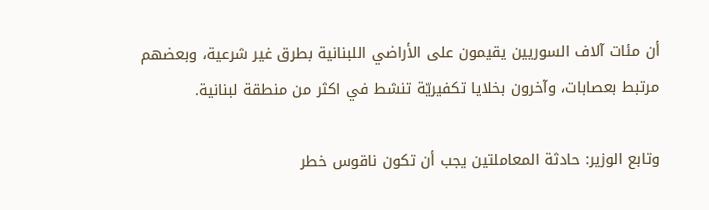أن مئات آلاف السوريين يقيمون على الأراضي اللبنانية بطرق غير شرعية، وبعضهم مرتبط بعصابات، وآخرون بخلايا تكفيريّة تنشط في اكثر من منطقة لبنانية.

وتابع الوزير: حادثة المعاملتين يجب أن تكون ناقوس خطر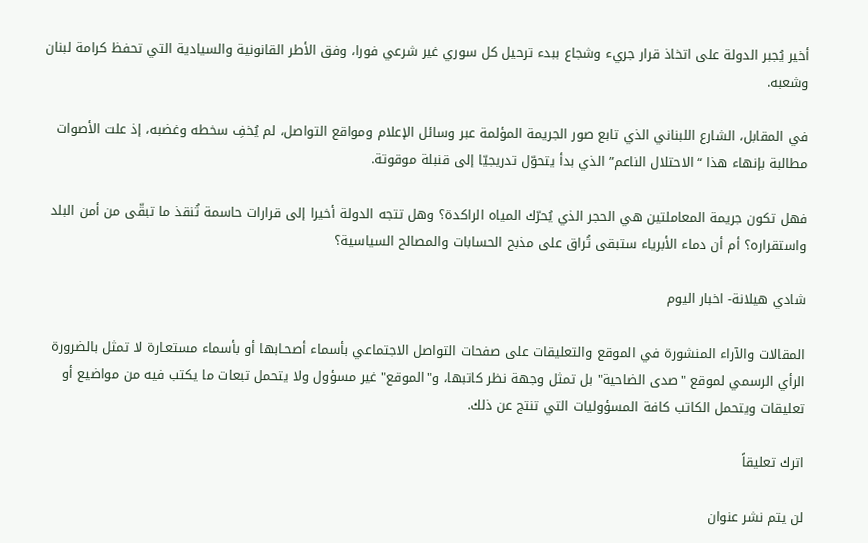أخير يُجبر الدولة على اتخاذ قرار جريء وشجاع ببدء ترحيل كل سوري غير شرعي فورا، وفق الأطر القانونية والسيادية التي تحفظ كرامة لبنان وشعبه.

في المقابل، الشارع اللبناني الذي تابع صور الجريمة المؤلمة عبر وسائل الإعلام ومواقع التواصل، لم يُخفِ سخطه وغضبه، إذ علت الأصوات مطالبة بإنهاء هذا “الاحتلال الناعم” الذي بدأ يتحوّل تدريجيّا إلى قنبلة موقوتة.

فهل تكون جريمة المعاملتين هي الحجر الذي يُحرّك المياه الراكدة؟ وهل تتجه الدولة أخيرا إلى قرارات حاسمة تُنقذ ما تبقّى من أمن البلد واستقراره؟ أم أن دماء الأبرياء ستبقى تُراق على مذبح الحسابات والمصالح السياسية؟

شادي هيلانة- اخبار اليوم

المقالات والآراء المنشورة في الموقع والتعليقات على صفحات التواصل الاجتماعي بأسماء أصحـابها أو بأسماء مستعـارة لا تمثل بالضرورة الرأي الرسمي لموقع "صدى الضاحية" بل تمثل وجهة نظر كاتبها، و"الموقع" غير مسؤول ولا يتحمل تبعات ما يكتب فيه من مواضيع أو تعليقات ويتحمل الكاتب كافة المسؤوليات التي تنتج عن ذلك.

اترك تعليقاً

لن يتم نشر عنوان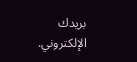بريدك الإلكتروني.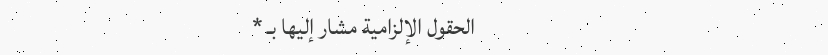الحقول الإلزامية مشار إليها بـ *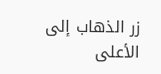زر الذهاب إلى الأعلى